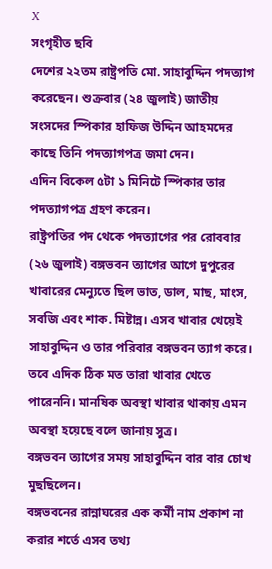X
সংগৃহীত ছবি
দেশের ২২তম রাষ্ট্রপতি মো. সাহাবুদ্দিন পদত্যাগ করেছেন। শুক্রবার (২৪ জুলাই) জাতীয় সংসদের স্পিকার হাফিজ উদ্দিন আহমদের কাছে তিনি পদত্যাগপত্র জমা দেন।
এদিন বিকেল ৫টা ১ মিনিটে স্পিকার তার পদত্যাগপত্র গ্রহণ করেন।
রাষ্ট্রপতির পদ থেকে পদত্যাগের পর রোববার (২৬ জুলাই) বঙ্গভবন ত্যাগের আগে দুপুরের খাবারের মেন্যুতে ছিল ভাত, ডাল, মাছ, মাংস, সবজি এবং শাক. মিষ্টান্ন। এসব খাবার খেয়েই সাহাবুদ্দিন ও তার পরিবার বঙ্গভবন ত্যাগ করে। তবে এদিক ঠিক মত তারা খাবার খেতে পারেননি। মানষিক অবস্থা খাবার থাকায় এমন অবস্থা হয়েছে বলে জানায় সুত্র।
বঙ্গভবন ত্যাগের সময় সাহাবুদ্দিন বার বার চোখ মুছছিলেন।
বঙ্গভবনের রান্নাঘরের এক কর্মী নাম প্রকাশ না করার শর্তে এসব তথ্য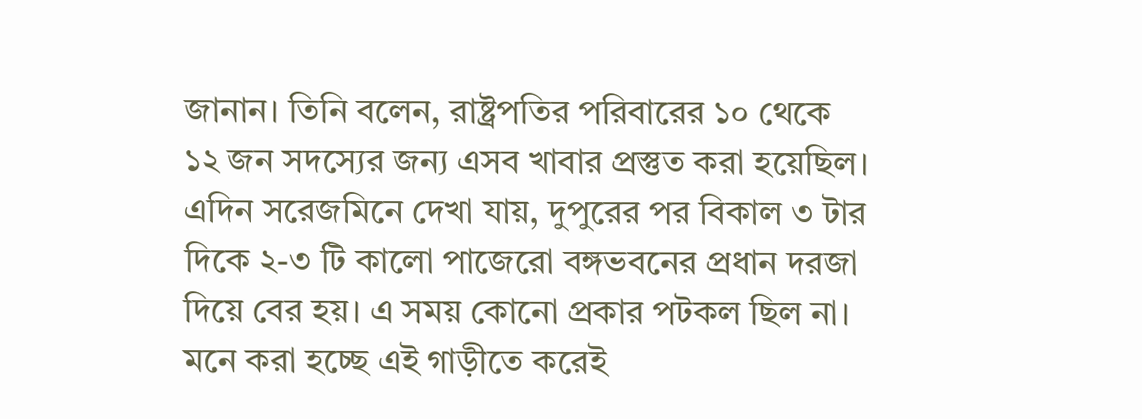জানান। তিনি বলেন, রাষ্ট্রপতির পরিবারের ১০ থেকে ১২ জন সদস্যের জন্য এসব খাবার প্রস্তুত করা হয়েছিল।
এদিন সরেজমিনে দেখা যায়, দুপুরের পর বিকাল ৩ টার দিকে ২-৩ টি কালো পাজেরো বঙ্গভবনের প্রধান দরজা দিয়ে বের হয়। এ সময় কোনো প্রকার পটকল ছিল না। মনে করা হচ্ছে এই গাড়ীতে করেই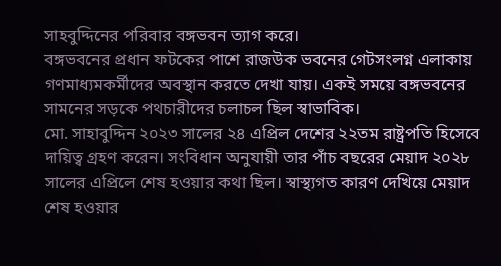সাহবুদ্দিনের পরিবার বঙ্গভবন ত্যাগ করে।
বঙ্গভবনের প্রধান ফটকের পাশে রাজউক ভবনের গেটসংলগ্ন এলাকায় গণমাধ্যমকর্মীদের অবস্থান করতে দেখা যায়। একই সময়ে বঙ্গভবনের সামনের সড়কে পথচারীদের চলাচল ছিল স্বাভাবিক।
মো. সাহাবুদ্দিন ২০২৩ সালের ২৪ এপ্রিল দেশের ২২তম রাষ্ট্রপতি হিসেবে দায়িত্ব গ্রহণ করেন। সংবিধান অনুযায়ী তার পাঁচ বছরের মেয়াদ ২০২৮ সালের এপ্রিলে শেষ হওয়ার কথা ছিল। স্বাস্থ্যগত কারণ দেখিয়ে মেয়াদ শেষ হওয়ার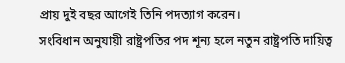প্রায় দুই বছর আগেই তিনি পদত্যাগ করেন।
সংবিধান অনুযায়ী রাষ্ট্রপতির পদ শূন্য হলে নতুন রাষ্ট্রপতি দায়িত্ব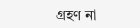গ্রহণ না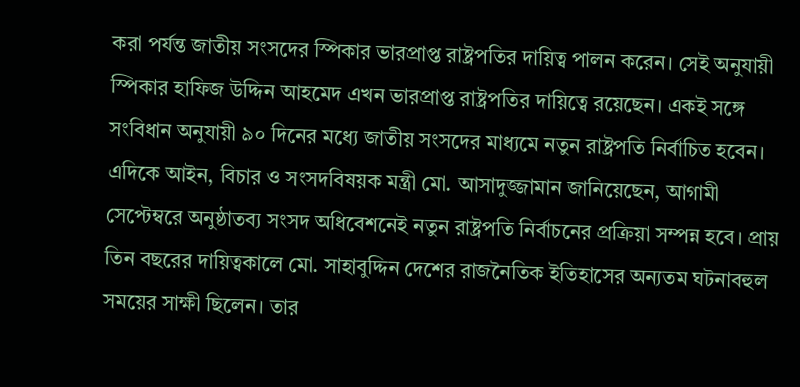করা পর্যন্ত জাতীয় সংসদের স্পিকার ভারপ্রাপ্ত রাষ্ট্রপতির দায়িত্ব পালন করেন। সেই অনুযায়ী স্পিকার হাফিজ উদ্দিন আহমেদ এখন ভারপ্রাপ্ত রাষ্ট্রপতির দায়িত্বে রয়েছেন। একই সঙ্গে সংবিধান অনুযায়ী ৯০ দিনের মধ্যে জাতীয় সংসদের মাধ্যমে নতুন রাষ্ট্রপতি নির্বাচিত হবেন।
এদিকে আইন, বিচার ও সংসদবিষয়ক মন্ত্রী মো. আসাদুজ্জামান জানিয়েছেন, আগামী সেপ্টেম্বরে অনুষ্ঠাতব্য সংসদ অধিবেশনেই নতুন রাষ্ট্রপতি নির্বাচনের প্রক্রিয়া সম্পন্ন হবে। প্রায় তিন বছরের দায়িত্বকালে মো. সাহাবুদ্দিন দেশের রাজনৈতিক ইতিহাসের অন্যতম ঘটনাবহুল সময়ের সাক্ষী ছিলেন। তার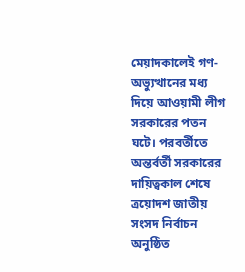মেয়াদকালেই গণ-অভ্যুত্থানের মধ্য দিয়ে আওয়ামী লীগ সরকারের পতন ঘটে। পরবর্তীতে অন্তর্বর্তী সরকারের দায়িত্বকাল শেষে ত্রয়োদশ জাতীয় সংসদ নির্বাচন অনুষ্ঠিত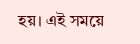হয়। এই সময়ে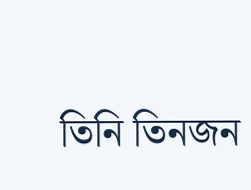তিনি তিনজন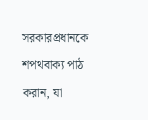সরকারপ্রধানকে শপথবাক্য পাঠ করান, যা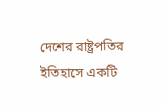দেশের রাষ্ট্রপতির ইতিহাসে একটি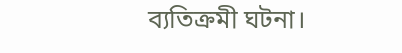ব্যতিক্রমী ঘটনা।